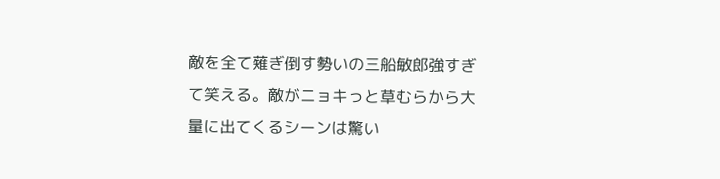敵を全て薙ぎ倒す勢いの三船敏郎強すぎて笑える。敵がニョキっと草むらから大量に出てくるシーンは驚い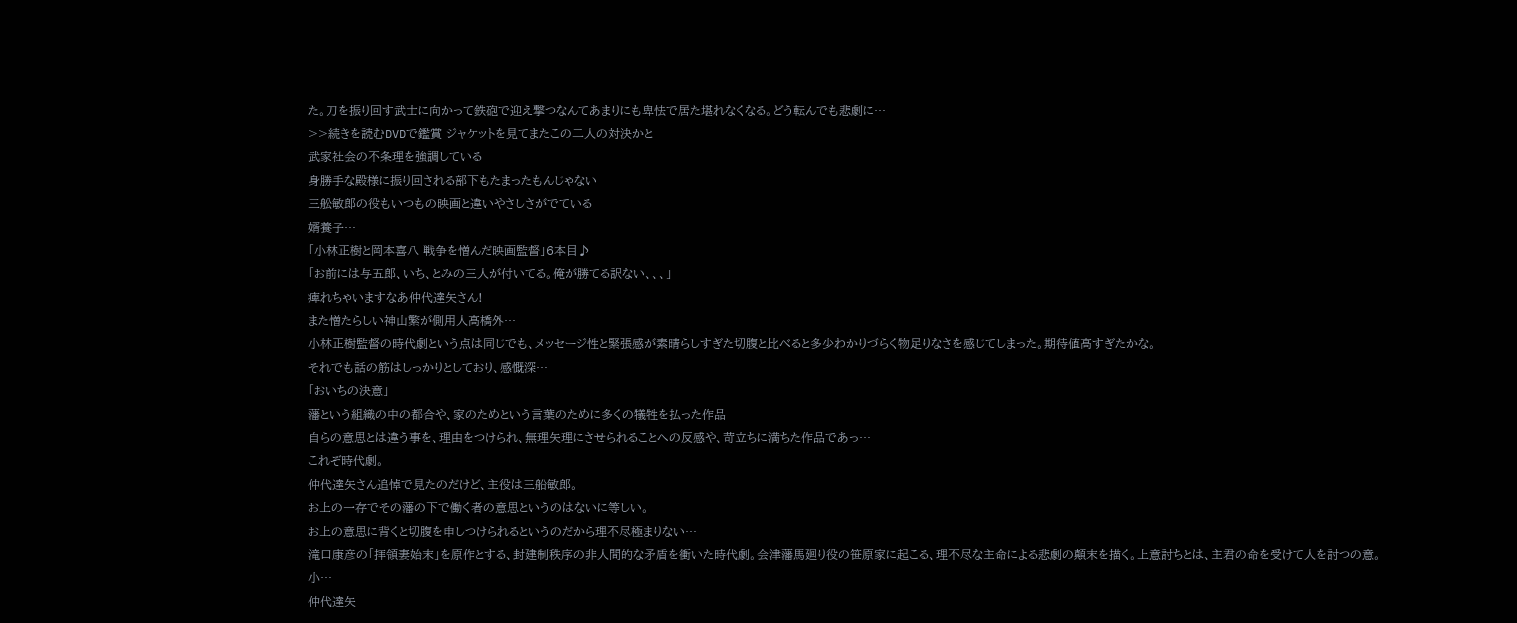た。刀を振り回す武士に向かって鉄砲で迎え撃つなんてあまりにも卑怯で居た堪れなくなる。どう転んでも悲劇に…
>>続きを読むDVDで鑑賞 ジャケットを見てまたこの二人の対決かと
武家社会の不条理を強調している
身勝手な殿様に振り回される部下もたまったもんじゃない
三舩敏郎の役もいつもの映画と違いやさしさがでている
婿養子…
「小林正樹と岡本喜八 戦争を憎んだ映画監督」6本目♪
「お前には与五郎、いち、とみの三人が付いてる。俺が勝てる訳ない、、、」
痺れちゃいますなあ仲代達矢さん!
また憎たらしい神山繁が側用人高橋外…
小林正樹監督の時代劇という点は同じでも、メッセージ性と緊張感が素晴らしすぎた切腹と比べると多少わかりづらく物足りなさを感じてしまった。期待値高すぎたかな。
それでも話の筋はしっかりとしており、感慨深…
「おいちの決意」
藩という組織の中の都合や、家のためという言葉のために多くの犠牲を払った作品
自らの意思とは違う事を、理由をつけられ、無理矢理にさせられることへの反感や、苛立ちに満ちた作品であっ…
これぞ時代劇。
仲代達矢さん追悼で見たのだけど、主役は三船敏郎。
お上の一存でその藩の下で働く者の意思というのはないに等しい。
お上の意思に背くと切腹を申しつけられるというのだから理不尽極まりない…
滝口康彦の「拝領妻始末」を原作とする、封建制秩序の非人間的な矛盾を衝いた時代劇。会津藩馬廻り役の笹原家に起こる、理不尽な主命による悲劇の顛末を描く。上意討ちとは、主君の命を受けて人を討つの意。
小…
仲代達矢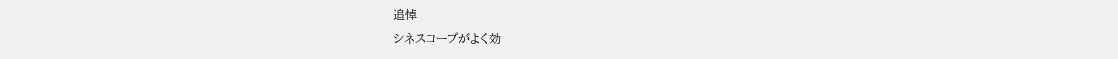追悼
シネスコープがよく効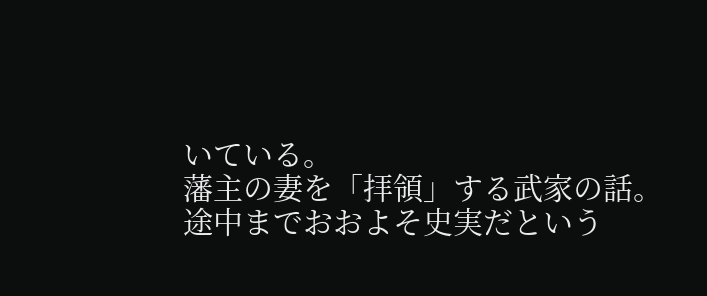いている。
藩主の妻を「拝領」する武家の話。
途中までおおよそ史実だという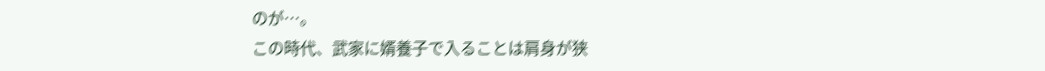のが…。
この時代、武家に婿養子で入ることは肩身が狭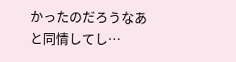かったのだろうなあと同情してし…